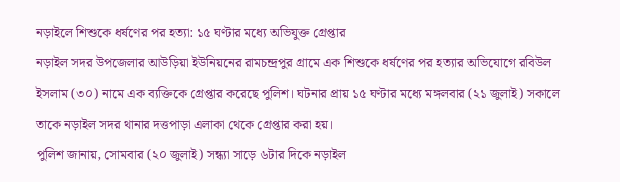নড়াইলে শিশুকে ধর্ষণের পর হত্যা: ১৫ ঘণ্টার মধ্যে অভিযুক্ত গ্রেপ্তার
নড়াইল সদর উপজেলার আউড়িয়া ইউনিয়নের রামচন্দ্রপুর গ্রামে এক শিশুকে ধর্ষণের পর হত্যার অভিযোগে রবিউল ইসলাম (৩০) নামে এক ব্যক্তিকে গ্রেপ্তার করেছে পুলিশ। ঘটনার প্রায় ১৫ ঘণ্টার মধ্যে মঙ্গলবার (২১ জুলাই) সকালে তাকে নড়াইল সদর থানার দত্তপাড়া এলাকা থেকে গ্রেপ্তার করা হয়।
পুলিশ জানায়, সোমবার (২০ জুলাই) সন্ধ্যা সাড়ে ৬টার দিকে নড়াইল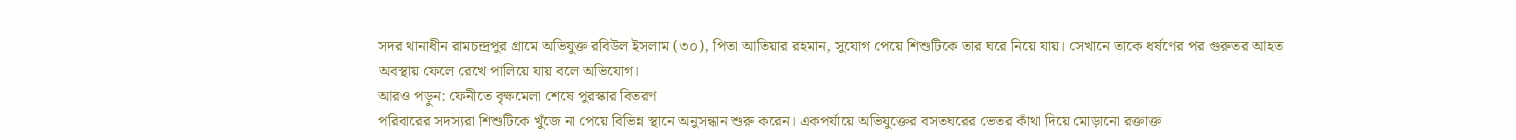সদর থানাধীন রামচন্দ্রপুর গ্রামে অভিযুক্ত রবিউল ইসলাম (৩০), পিতা আতিয়ার রহমান, সুযোগ পেয়ে শিশুটিকে তার ঘরে নিয়ে যায়। সেখানে তাকে ধর্ষণের পর গুরুতর আহত অবস্থায় ফেলে রেখে পালিয়ে যায় বলে অভিযোগ।
আরও পড়ুন: ফেনীতে বৃক্ষমেলা শেষে পুরস্কার বিতরণ
পরিবারের সদস্যরা শিশুটিকে খুঁজে না পেয়ে বিভিন্ন স্থানে অনুসন্ধান শুরু করেন। একপর্যায়ে অভিযুক্তের বসতঘরের ভেতর কাঁথা দিয়ে মোড়ানো রক্তাক্ত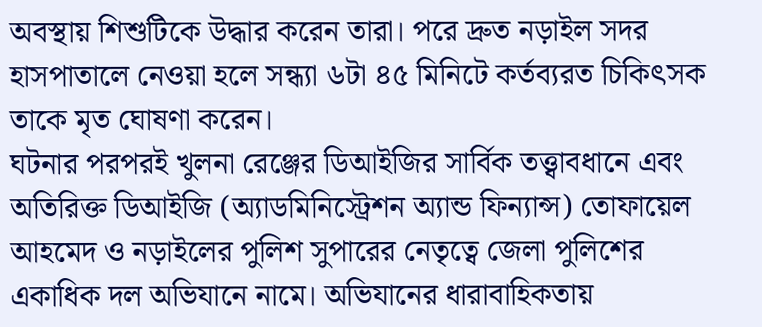অবস্থায় শিশুটিকে উদ্ধার করেন তারা। পরে দ্রুত নড়াইল সদর হাসপাতালে নেওয়া হলে সন্ধ্যা ৬টা ৪৫ মিনিটে কর্তব্যরত চিকিৎসক তাকে মৃত ঘোষণা করেন।
ঘটনার পরপরই খুলনা রেঞ্জের ডিআইজির সার্বিক তত্ত্বাবধানে এবং অতিরিক্ত ডিআইজি (অ্যাডমিনিস্ট্রেশন অ্যান্ড ফিন্যান্স) তোফায়েল আহমেদ ও নড়াইলের পুলিশ সুপারের নেতৃত্বে জেলা পুলিশের একাধিক দল অভিযানে নামে। অভিযানের ধারাবাহিকতায়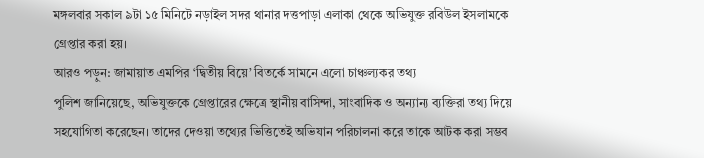মঙ্গলবার সকাল ৯টা ১৫ মিনিটে নড়াইল সদর থানার দত্তপাড়া এলাকা থেকে অভিযুক্ত রবিউল ইসলামকে গ্রেপ্তার করা হয়।
আরও পড়ুন: জামায়াত এমপির ‘দ্বিতীয় বিয়ে’ বিতর্কে সামনে এলো চাঞ্চল্যকর তথ্য
পুলিশ জানিয়েছে, অভিযুক্তকে গ্রেপ্তারের ক্ষেত্রে স্থানীয় বাসিন্দা, সাংবাদিক ও অন্যান্য ব্যক্তিরা তথ্য দিয়ে সহযোগিতা করেছেন। তাদের দেওয়া তথ্যের ভিত্তিতেই অভিযান পরিচালনা করে তাকে আটক করা সম্ভব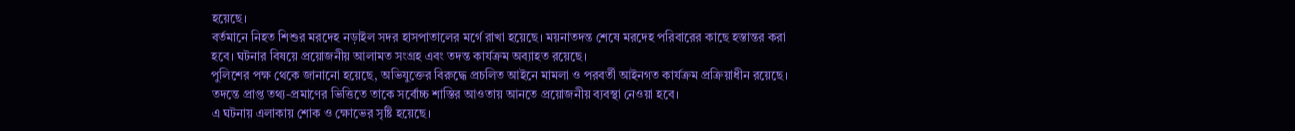হয়েছে।
বর্তমানে নিহত শিশুর মরদেহ নড়াইল সদর হাসপাতালের মর্গে রাখা হয়েছে। ময়নাতদন্ত শেষে মরদেহ পরিবারের কাছে হস্তান্তর করা হবে। ঘটনার বিষয়ে প্রয়োজনীয় আলামত সংগ্রহ এবং তদন্ত কার্যক্রম অব্যাহত রয়েছে।
পুলিশের পক্ষ থেকে জানানো হয়েছে, অভিযুক্তের বিরুদ্ধে প্রচলিত আইনে মামলা ও পরবর্তী আইনগত কার্যক্রম প্রক্রিয়াধীন রয়েছে। তদন্তে প্রাপ্ত তথ্য-প্রমাণের ভিত্তিতে তাকে সর্বোচ্চ শাস্তির আওতায় আনতে প্রয়োজনীয় ব্যবস্থা নেওয়া হবে।
এ ঘটনায় এলাকায় শোক ও ক্ষোভের সৃষ্টি হয়েছে।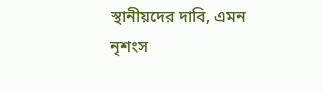স্থানীয়দের দাবি, এমন নৃশংস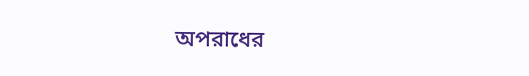অপরাধের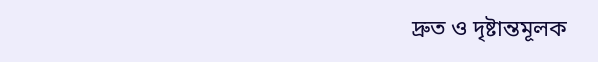দ্রুত ও দৃষ্টান্তমূলক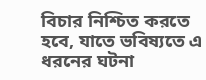বিচার নিশ্চিত করতে হবে, যাতে ভবিষ্যতে এ ধরনের ঘটনা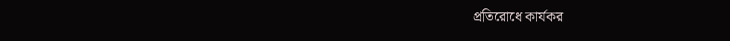প্রতিরোধে কার্যকর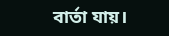বার্তা যায়।